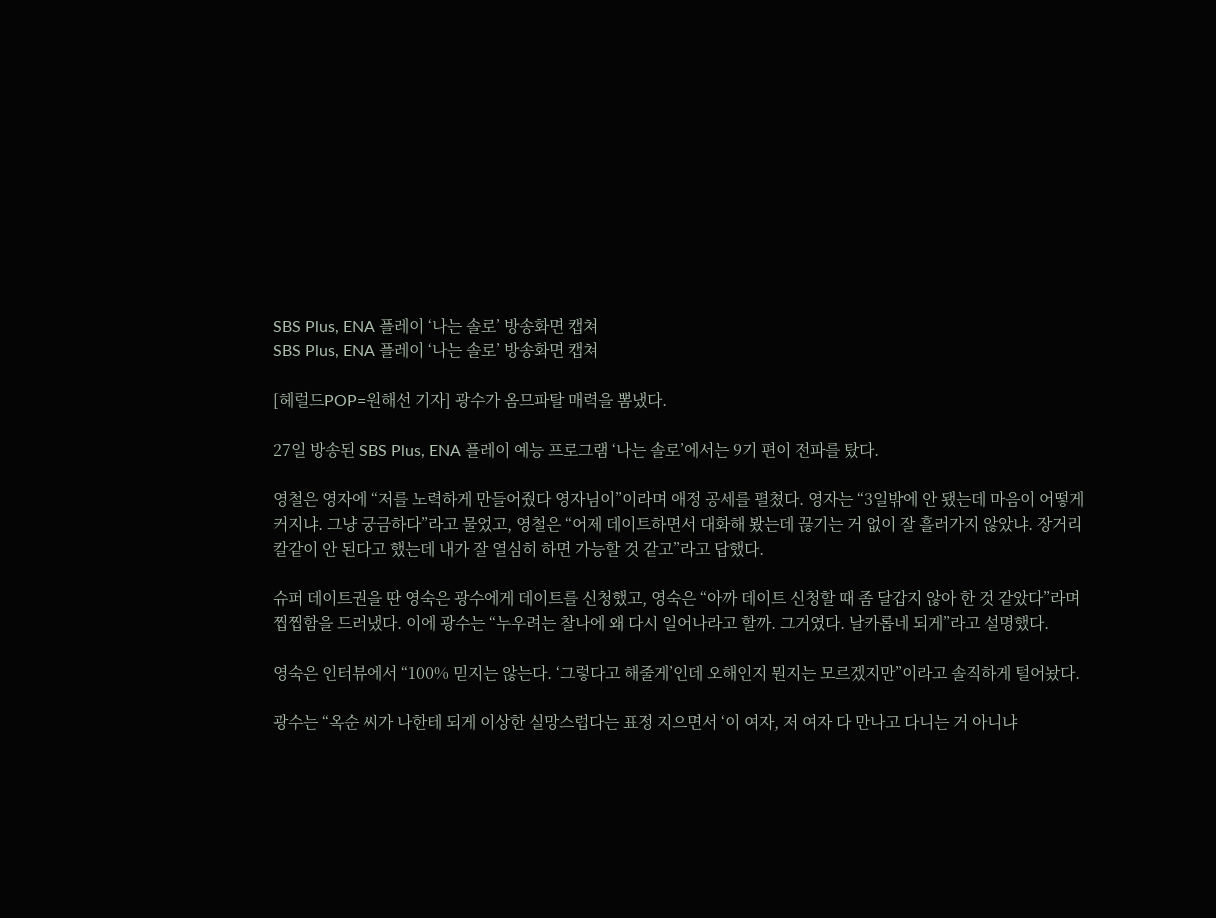SBS Plus, ENA 플레이 ‘나는 솔로’ 방송화면 캡쳐
SBS Plus, ENA 플레이 ‘나는 솔로’ 방송화면 캡쳐

[헤럴드POP=원해선 기자] 광수가 옴므파탈 매력을 뽐냈다.

27일 방송된 SBS Plus, ENA 플레이 예능 프로그램 ‘나는 솔로’에서는 9기 편이 전파를 탔다.

영철은 영자에 “저를 노력하게 만들어줬다 영자님이”이라며 애정 공세를 펼쳤다. 영자는 “3일밖에 안 됐는데 마음이 어떻게 커지냐. 그냥 궁금하다”라고 물었고, 영철은 “어제 데이트하면서 대화해 봤는데 끊기는 거 없이 잘 흘러가지 않았냐. 장거리 칼같이 안 된다고 했는데 내가 잘 열심히 하면 가능할 것 같고”라고 답했다.

슈퍼 데이트권을 딴 영숙은 광수에게 데이트를 신청했고, 영숙은 “아까 데이트 신청할 때 좀 달갑지 않아 한 것 같았다”라며 찝찝함을 드러냈다. 이에 광수는 “누우려는 찰나에 왜 다시 일어나라고 할까. 그거였다. 날카롭네 되게”라고 설명했다.

영숙은 인터뷰에서 “100% 믿지는 않는다. ‘그렇다고 해줄게’인데 오해인지 뭔지는 모르겠지만”이라고 솔직하게 털어놨다.

광수는 “옥순 씨가 나한테 되게 이상한 실망스럽다는 표정 지으면서 ‘이 여자, 저 여자 다 만나고 다니는 거 아니냐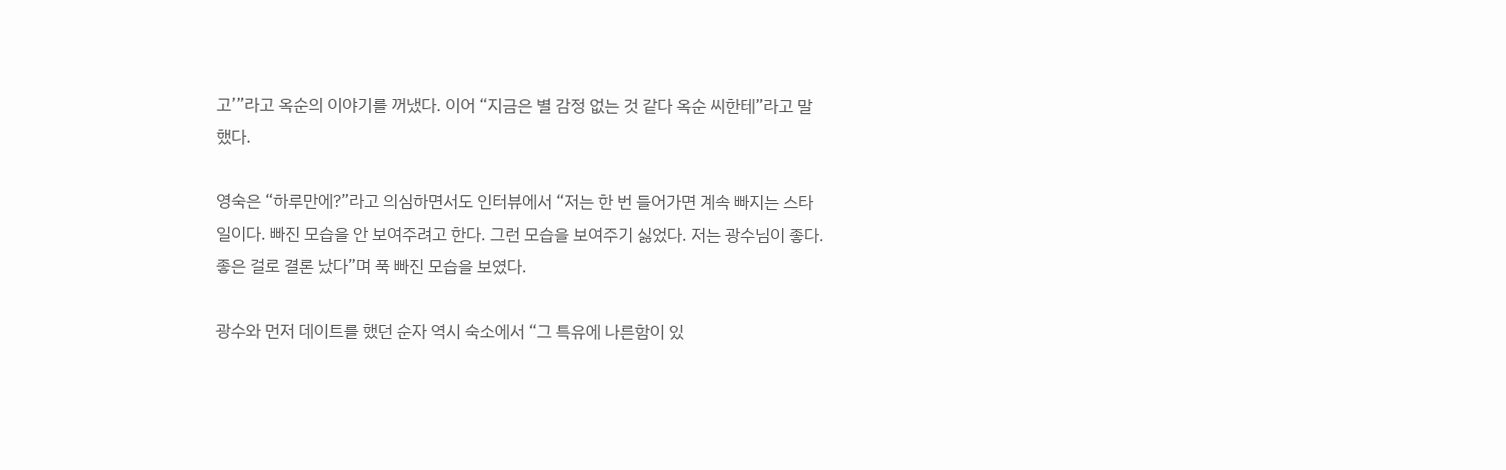고’”라고 옥순의 이야기를 꺼냈다. 이어 “지금은 별 감정 없는 것 같다 옥순 씨한테”라고 말했다.

영숙은 “하루만에?”라고 의심하면서도 인터뷰에서 “저는 한 번 들어가면 계속 빠지는 스타일이다. 빠진 모습을 안 보여주려고 한다. 그런 모습을 보여주기 싫었다. 저는 광수님이 좋다. 좋은 걸로 결론 났다”며 푹 빠진 모습을 보였다.

광수와 먼저 데이트를 했던 순자 역시 숙소에서 “그 특유에 나른함이 있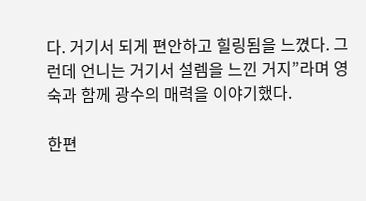다. 거기서 되게 편안하고 힐링됨을 느꼈다. 그런데 언니는 거기서 설렘을 느낀 거지”라며 영숙과 함께 광수의 매력을 이야기했다.

한편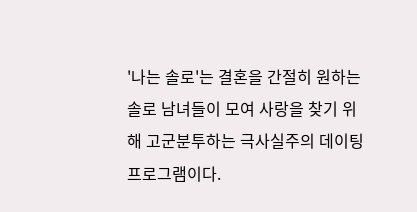'나는 솔로'는 결혼을 간절히 원하는 솔로 남녀들이 모여 사랑을 찾기 위해 고군분투하는 극사실주의 데이팅 프로그램이다.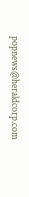popnews@heraldcorp.com